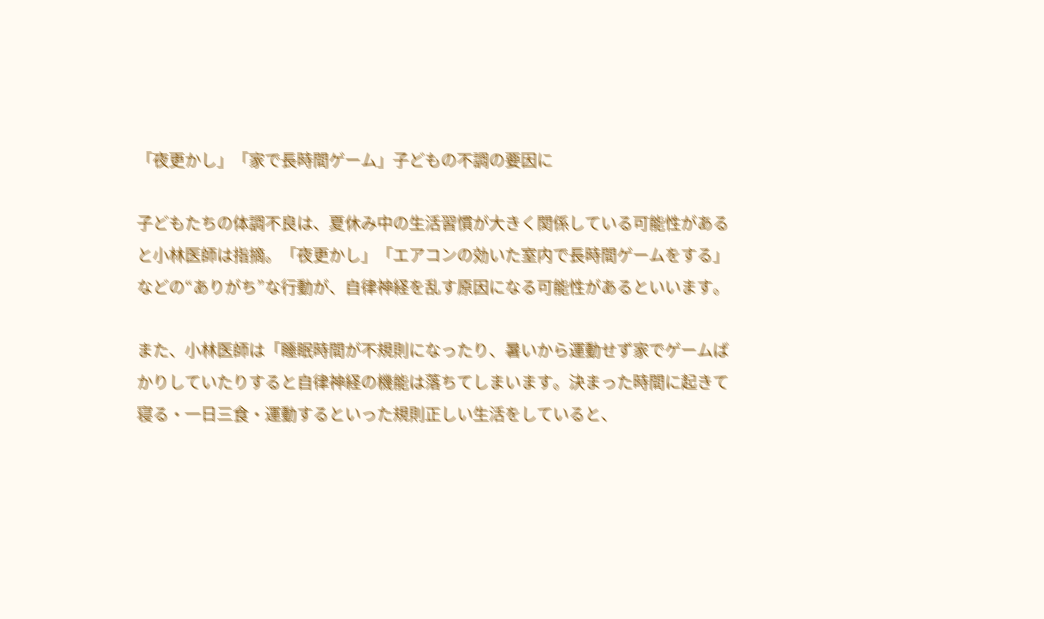「夜更かし」「家で長時間ゲーム」子どもの不調の要因に

子どもたちの体調不良は、夏休み中の生活習慣が大きく関係している可能性があると小林医師は指摘。「夜更かし」「エアコンの効いた室内で長時間ゲームをする」などの“ありがち”な行動が、自律神経を乱す原因になる可能性があるといいます。

また、小林医師は「睡眠時間が不規則になったり、暑いから運動せず家でゲームばかりしていたりすると自律神経の機能は落ちてしまいます。決まった時間に起きて寝る・一日三食・運動するといった規則正しい生活をしていると、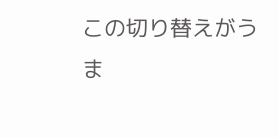この切り替えがうま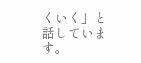くいく」と話しています。